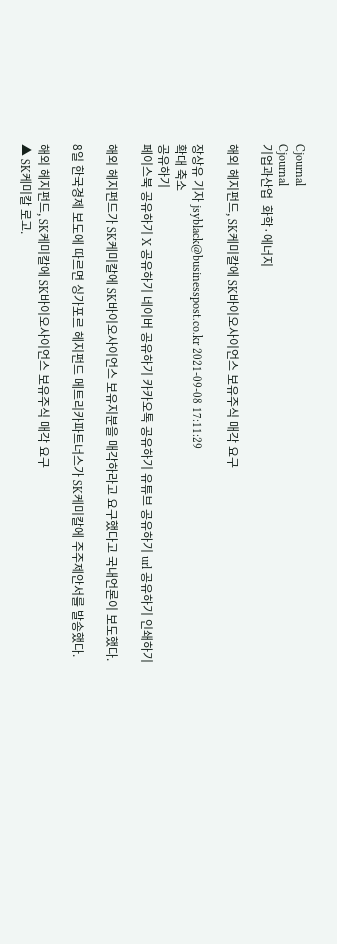Cjournal
Cjournal
기업과산업  화학·에너지

해외 헤지펀드, SK케미칼에 SK바이오사이언스 보유주식 매각 요구

장상유 기자 jsyblack@businesspost.co.kr 2021-09-08 17:11:29
확대 축소
공유하기
페이스북 공유하기 X 공유하기 네이버 공유하기 카카오톡 공유하기 유튜브 공유하기 url 공유하기 인쇄하기

해외 헤지펀드가 SK케미칼에 SK바이오사이언스 보유지분을 매각하라고 요구했다고 국내언론이 보도했다.

8일 한국경제 보도에 따르면 싱가포르 헤지펀드 메트리카파트너스가 SK케미칼에 주주제안서를 발송했다.

해외 헤지펀드, SK케미칼에 SK바이오사이언스 보유주식 매각 요구
▲ SK케미칼 로고.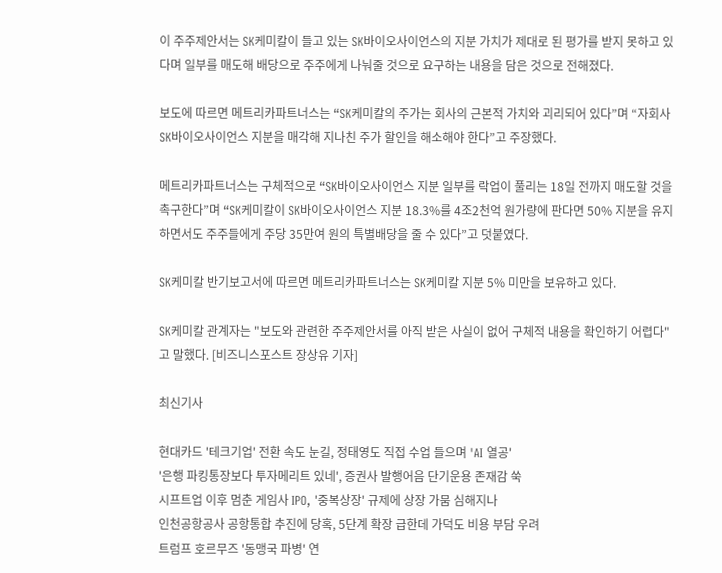이 주주제안서는 SK케미칼이 들고 있는 SK바이오사이언스의 지분 가치가 제대로 된 평가를 받지 못하고 있다며 일부를 매도해 배당으로 주주에게 나눠줄 것으로 요구하는 내용을 담은 것으로 전해졌다.

보도에 따르면 메트리카파트너스는 “SK케미칼의 주가는 회사의 근본적 가치와 괴리되어 있다”며 “자회사 SK바이오사이언스 지분을 매각해 지나친 주가 할인을 해소해야 한다”고 주장했다.

메트리카파트너스는 구체적으로 “SK바이오사이언스 지분 일부를 락업이 풀리는 18일 전까지 매도할 것을 촉구한다”며 “SK케미칼이 SK바이오사이언스 지분 18.3%를 4조2천억 원가량에 판다면 50% 지분을 유지하면서도 주주들에게 주당 35만여 원의 특별배당을 줄 수 있다”고 덧붙였다.

SK케미칼 반기보고서에 따르면 메트리카파트너스는 SK케미칼 지분 5% 미만을 보유하고 있다.

SK케미칼 관계자는 "보도와 관련한 주주제안서를 아직 받은 사실이 없어 구체적 내용을 확인하기 어렵다"고 말했다. [비즈니스포스트 장상유 기자]

최신기사

현대카드 '테크기업' 전환 속도 눈길, 정태영도 직접 수업 들으며 'AI 열공'
'은행 파킹통장보다 투자메리트 있네', 증권사 발행어음 단기운용 존재감 쑥
시프트업 이후 멈춘 게임사 IPO, '중복상장' 규제에 상장 가뭄 심해지나
인천공항공사 공항통합 추진에 당혹, 5단계 확장 급한데 가덕도 비용 부담 우려
트럼프 호르무즈 '동맹국 파병' 연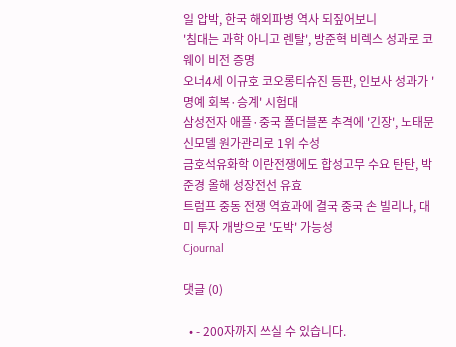일 압박, 한국 해외파병 역사 되짚어보니
'침대는 과학 아니고 렌탈', 방준혁 비렉스 성과로 코웨이 비전 증명
오너4세 이규호 코오롱티슈진 등판, 인보사 성과가 '명예 회복·승계' 시험대
삼성전자 애플·중국 폴더블폰 추격에 '긴장', 노태문 신모델 원가관리로 1위 수성
금호석유화학 이란전쟁에도 합성고무 수요 탄탄, 박준경 올해 성장전선 유효
트럼프 중동 전쟁 역효과에 결국 중국 손 빌리나, 대미 투자 개방으로 '도박' 가능성
Cjournal

댓글 (0)

  • - 200자까지 쓰실 수 있습니다.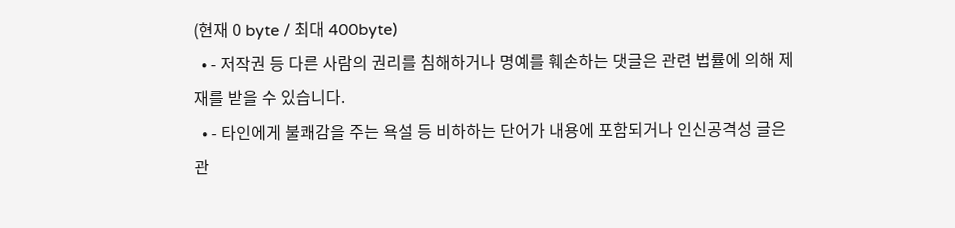(현재 0 byte / 최대 400byte)
  • - 저작권 등 다른 사람의 권리를 침해하거나 명예를 훼손하는 댓글은 관련 법률에 의해 제재를 받을 수 있습니다.
  • - 타인에게 불쾌감을 주는 욕설 등 비하하는 단어가 내용에 포함되거나 인신공격성 글은 관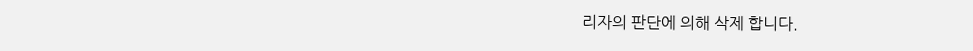리자의 판단에 의해 삭제 합니다.